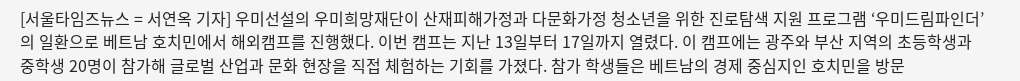[서울타임즈뉴스 = 서연옥 기자] 우미선설의 우미희망재단이 산재피해가정과 다문화가정 청소년을 위한 진로탐색 지원 프로그램 ‘우미드림파인더’의 일환으로 베트남 호치민에서 해외캠프를 진행했다. 이번 캠프는 지난 13일부터 17일까지 열렸다. 이 캠프에는 광주와 부산 지역의 초등학생과 중학생 20명이 참가해 글로벌 산업과 문화 현장을 직접 체험하는 기회를 가졌다. 참가 학생들은 베트남의 경제 중심지인 호치민을 방문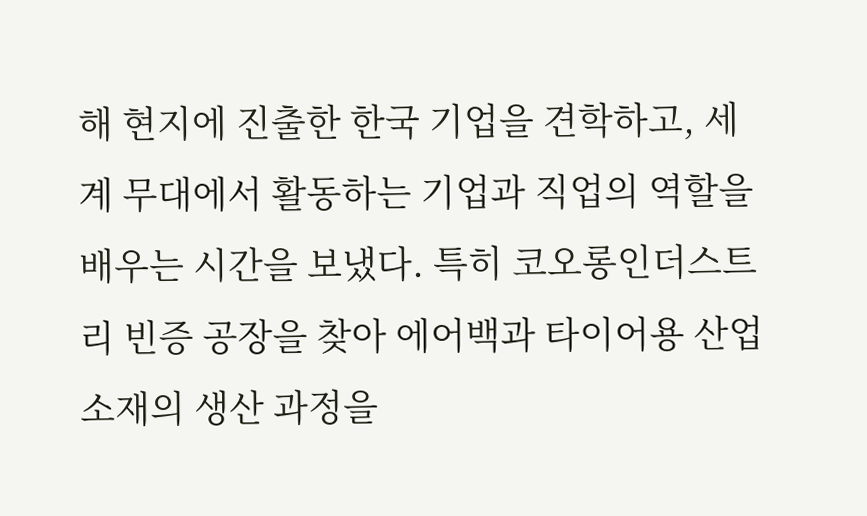해 현지에 진출한 한국 기업을 견학하고, 세계 무대에서 활동하는 기업과 직업의 역할을 배우는 시간을 보냈다. 특히 코오롱인더스트리 빈증 공장을 찾아 에어백과 타이어용 산업 소재의 생산 과정을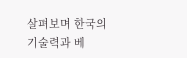살펴보며 한국의 기술력과 베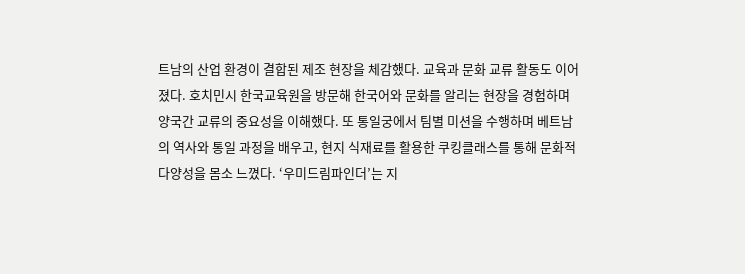트남의 산업 환경이 결합된 제조 현장을 체감했다. 교육과 문화 교류 활동도 이어졌다. 호치민시 한국교육원을 방문해 한국어와 문화를 알리는 현장을 경험하며 양국간 교류의 중요성을 이해했다. 또 통일궁에서 팀별 미션을 수행하며 베트남의 역사와 통일 과정을 배우고, 현지 식재료를 활용한 쿠킹클래스를 통해 문화적 다양성을 몸소 느꼈다. ‘우미드림파인더’는 지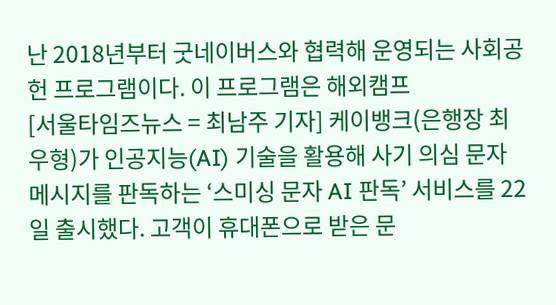난 2018년부터 굿네이버스와 협력해 운영되는 사회공헌 프로그램이다. 이 프로그램은 해외캠프
[서울타임즈뉴스 = 최남주 기자] 케이뱅크(은행장 최우형)가 인공지능(AI) 기술을 활용해 사기 의심 문자 메시지를 판독하는 ‘스미싱 문자 AI 판독’ 서비스를 22일 출시했다. 고객이 휴대폰으로 받은 문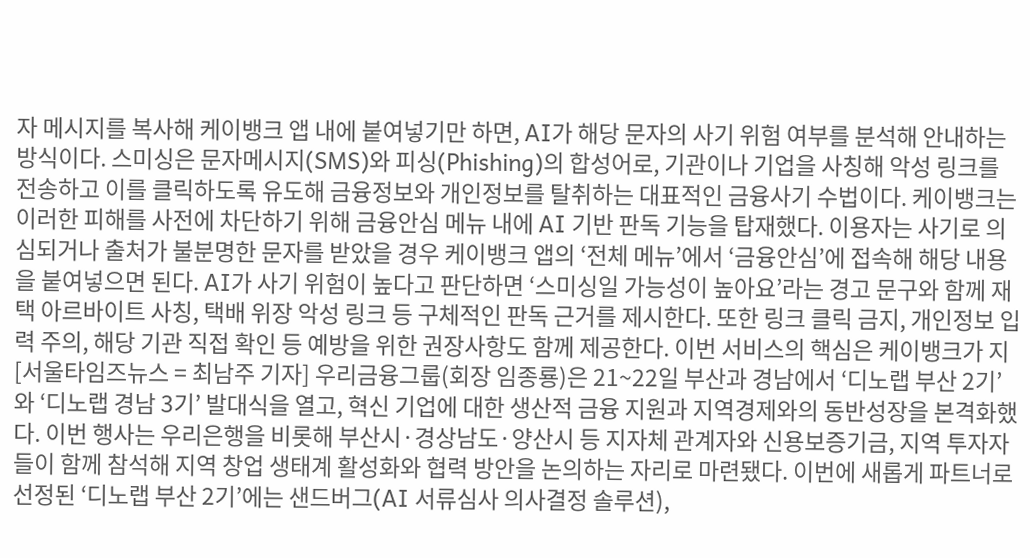자 메시지를 복사해 케이뱅크 앱 내에 붙여넣기만 하면, AI가 해당 문자의 사기 위험 여부를 분석해 안내하는 방식이다. 스미싱은 문자메시지(SMS)와 피싱(Phishing)의 합성어로, 기관이나 기업을 사칭해 악성 링크를 전송하고 이를 클릭하도록 유도해 금융정보와 개인정보를 탈취하는 대표적인 금융사기 수법이다. 케이뱅크는 이러한 피해를 사전에 차단하기 위해 금융안심 메뉴 내에 AI 기반 판독 기능을 탑재했다. 이용자는 사기로 의심되거나 출처가 불분명한 문자를 받았을 경우 케이뱅크 앱의 ‘전체 메뉴’에서 ‘금융안심’에 접속해 해당 내용을 붙여넣으면 된다. AI가 사기 위험이 높다고 판단하면 ‘스미싱일 가능성이 높아요’라는 경고 문구와 함께 재택 아르바이트 사칭, 택배 위장 악성 링크 등 구체적인 판독 근거를 제시한다. 또한 링크 클릭 금지, 개인정보 입력 주의, 해당 기관 직접 확인 등 예방을 위한 권장사항도 함께 제공한다. 이번 서비스의 핵심은 케이뱅크가 지
[서울타임즈뉴스 = 최남주 기자] 우리금융그룹(회장 임종룡)은 21~22일 부산과 경남에서 ‘디노랩 부산 2기’와 ‘디노랩 경남 3기’ 발대식을 열고, 혁신 기업에 대한 생산적 금융 지원과 지역경제와의 동반성장을 본격화했다. 이번 행사는 우리은행을 비롯해 부산시·경상남도·양산시 등 지자체 관계자와 신용보증기금, 지역 투자자들이 함께 참석해 지역 창업 생태계 활성화와 협력 방안을 논의하는 자리로 마련됐다. 이번에 새롭게 파트너로 선정된 ‘디노랩 부산 2기’에는 샌드버그(AI 서류심사 의사결정 솔루션),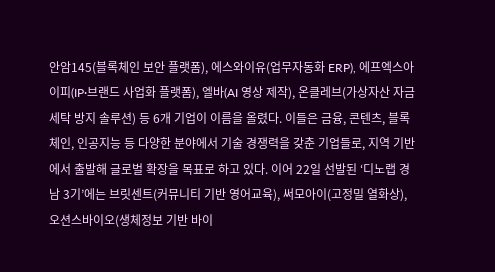안암145(블록체인 보안 플랫폼), 에스와이유(업무자동화 ERP), 에프엑스아이피(IP·브랜드 사업화 플랫폼), 엘바(AI 영상 제작), 온클레브(가상자산 자금세탁 방지 솔루션) 등 6개 기업이 이름을 올렸다. 이들은 금융, 콘텐츠, 블록체인, 인공지능 등 다양한 분야에서 기술 경쟁력을 갖춘 기업들로, 지역 기반에서 출발해 글로벌 확장을 목표로 하고 있다. 이어 22일 선발된 ‘디노랩 경남 3기’에는 브릿센트(커뮤니티 기반 영어교육), 써모아이(고정밀 열화상), 오션스바이오(생체정보 기반 바이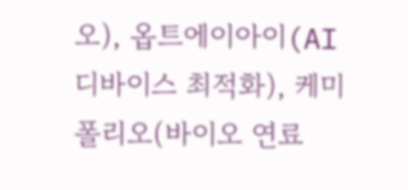오), 옵트에이아이(AI 디바이스 최적화), 케미폴리오(바이오 연료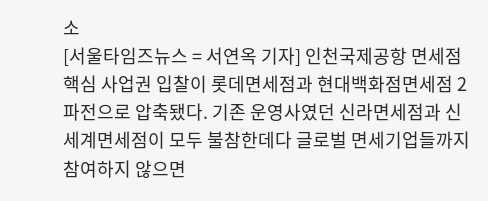소
[서울타임즈뉴스 = 서연옥 기자] 인천국제공항 면세점 핵심 사업권 입찰이 롯데면세점과 현대백화점면세점 2파전으로 압축됐다. 기존 운영사였던 신라면세점과 신세계면세점이 모두 불참한데다 글로벌 면세기업들까지 참여하지 않으면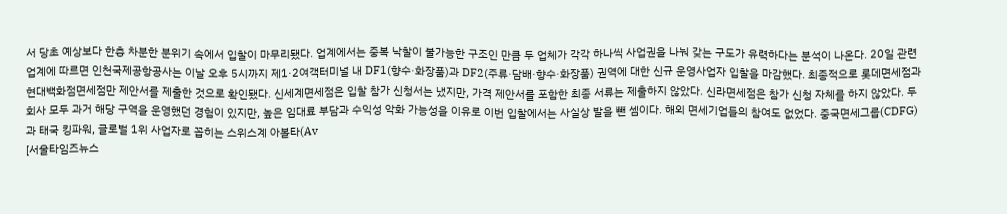서 당초 예상보다 한층 차분한 분위기 속에서 입찰이 마무리됐다. 업계에서는 중복 낙찰이 불가능한 구조인 만큼 두 업체가 각각 하나씩 사업권을 나눠 갖는 구도가 유력하다는 분석이 나온다. 20일 관련업계에 따르면 인천국제공항공사는 이날 오후 5시까지 제1·2여객터미널 내 DF1(향수·화장품)과 DF2(주류·담배·향수·화장품) 권역에 대한 신규 운영사업자 입찰을 마감했다. 최종적으로 롯데면세점과 현대백화점면세점만 제안서를 제출한 것으로 확인됐다. 신세계면세점은 입찰 참가 신청서는 냈지만, 가격 제안서를 포함한 최종 서류는 제출하지 않았다. 신라면세점은 참가 신청 자체를 하지 않았다. 두 회사 모두 과거 해당 구역을 운영했던 경험이 있지만, 높은 임대료 부담과 수익성 악화 가능성을 이유로 이번 입찰에서는 사실상 발을 뺀 셈이다. 해외 면세기업들의 참여도 없었다. 중국면세그룹(CDFG)과 태국 킹파워, 글로벌 1위 사업자로 꼽히는 스위스계 아볼타(Av
[서울타임즈뉴스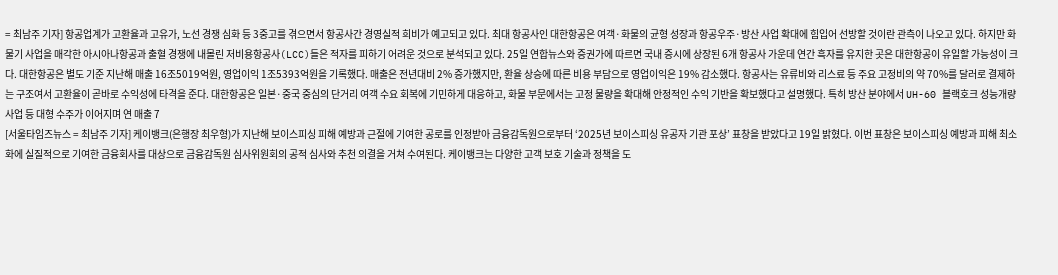= 최남주 기자] 항공업계가 고환율과 고유가, 노선 경쟁 심화 등 3중고를 겪으면서 항공사간 경영실적 희비가 예고되고 있다. 최대 항공사인 대한항공은 여객·화물의 균형 성장과 항공우주·방산 사업 확대에 힘입어 선방할 것이란 관측이 나오고 있다. 하지만 화물기 사업을 매각한 아시아나항공과 출혈 경쟁에 내몰린 저비용항공사(LCC)들은 적자를 피하기 어려운 것으로 분석되고 있다. 25일 연합뉴스와 증권가에 따르면 국내 증시에 상장된 6개 항공사 가운데 연간 흑자를 유지한 곳은 대한항공이 유일할 가능성이 크다. 대한항공은 별도 기준 지난해 매출 16조5019억원, 영업이익 1조5393억원을 기록했다. 매출은 전년대비 2% 증가했지만, 환율 상승에 따른 비용 부담으로 영업이익은 19% 감소했다. 항공사는 유류비와 리스료 등 주요 고정비의 약 70%를 달러로 결제하는 구조여서 고환율이 곧바로 수익성에 타격을 준다. 대한항공은 일본·중국 중심의 단거리 여객 수요 회복에 기민하게 대응하고, 화물 부문에서는 고정 물량을 확대해 안정적인 수익 기반을 확보했다고 설명했다. 특히 방산 분야에서 UH-60 블랙호크 성능개량 사업 등 대형 수주가 이어지며 연 매출 7
[서울타임즈뉴스 = 최남주 기자] 케이뱅크(은행장 최우형)가 지난해 보이스피싱 피해 예방과 근절에 기여한 공로를 인정받아 금융감독원으로부터 ‘2025년 보이스피싱 유공자 기관 포상’ 표창을 받았다고 19일 밝혔다. 이번 표창은 보이스피싱 예방과 피해 최소화에 실질적으로 기여한 금융회사를 대상으로 금융감독원 심사위원회의 공적 심사와 추천 의결을 거쳐 수여된다. 케이뱅크는 다양한 고객 보호 기술과 정책을 도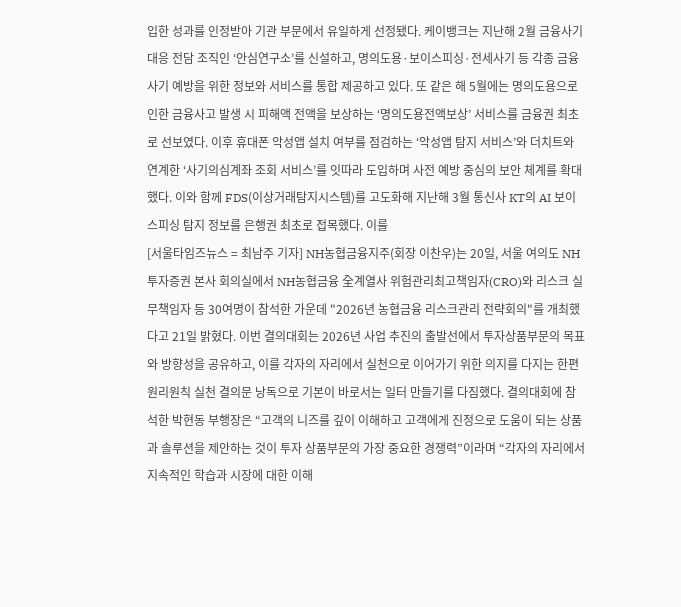입한 성과를 인정받아 기관 부문에서 유일하게 선정됐다. 케이뱅크는 지난해 2월 금융사기 대응 전담 조직인 ‘안심연구소’를 신설하고, 명의도용·보이스피싱·전세사기 등 각종 금융사기 예방을 위한 정보와 서비스를 통합 제공하고 있다. 또 같은 해 5월에는 명의도용으로 인한 금융사고 발생 시 피해액 전액을 보상하는 ‘명의도용전액보상’ 서비스를 금융권 최초로 선보였다. 이후 휴대폰 악성앱 설치 여부를 점검하는 ‘악성앱 탐지 서비스’와 더치트와 연계한 ‘사기의심계좌 조회 서비스’를 잇따라 도입하며 사전 예방 중심의 보안 체계를 확대했다. 이와 함께 FDS(이상거래탐지시스템)를 고도화해 지난해 3월 통신사 KT의 AI 보이스피싱 탐지 정보를 은행권 최초로 접목했다. 이를
[서울타임즈뉴스 = 최남주 기자] NH농협금융지주(회장 이찬우)는 20일, 서울 여의도 NH투자증권 본사 회의실에서 NH농협금융 全계열사 위험관리최고책임자(CRO)와 리스크 실무책임자 등 30여명이 참석한 가운데 "2026년 농협금융 리스크관리 전략회의"를 개최했다고 21일 밝혔다. 이번 결의대회는 2026년 사업 추진의 출발선에서 투자상품부문의 목표와 방향성을 공유하고, 이를 각자의 자리에서 실천으로 이어가기 위한 의지를 다지는 한편 원리원칙 실천 결의문 낭독으로 기본이 바로서는 일터 만들기를 다짐했다. 결의대회에 참석한 박현동 부행장은 “고객의 니즈를 깊이 이해하고 고객에게 진정으로 도움이 되는 상품과 솔루션을 제안하는 것이 투자 상품부문의 가장 중요한 경쟁력”이라며 “각자의 자리에서 지속적인 학습과 시장에 대한 이해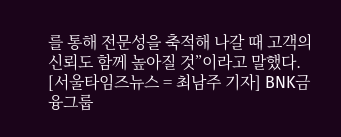를 통해 전문성을 축적해 나갈 때 고객의 신뢰도 함께 높아질 것”이라고 말했다.
[서울타임즈뉴스 = 최남주 기자] BNK금융그룹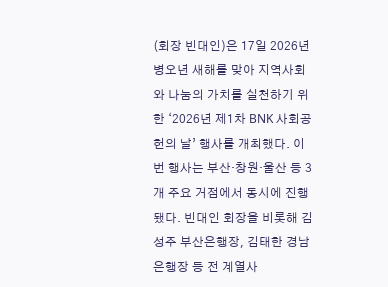(회장 빈대인)은 17일 2026년 병오년 새해를 맞아 지역사회와 나눔의 가치를 실천하기 위한 ‘2026년 제1차 BNK 사회공헌의 날’ 행사를 개최했다. 이번 행사는 부산·창원·울산 등 3개 주요 거점에서 동시에 진행됐다. 빈대인 회장을 비롯해 김성주 부산은행장, 김태한 경남은행장 등 전 계열사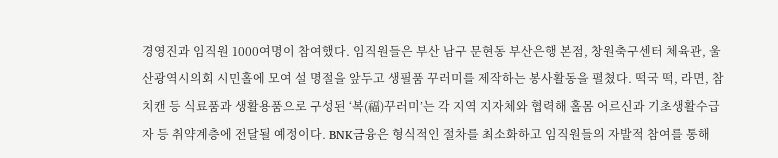경영진과 임직원 1000여명이 참여했다. 임직원들은 부산 남구 문현동 부산은행 본점, 창원축구센터 체육관, 울산광역시의회 시민홀에 모여 설 명절을 앞두고 생필품 꾸러미를 제작하는 봉사활동을 펼쳤다. 떡국 떡, 라면, 참치캔 등 식료품과 생활용품으로 구성된 ‘복(福)꾸러미’는 각 지역 지자체와 협력해 홀몸 어르신과 기초생활수급자 등 취약계층에 전달될 예정이다. BNK금융은 형식적인 절차를 최소화하고 임직원들의 자발적 참여를 통해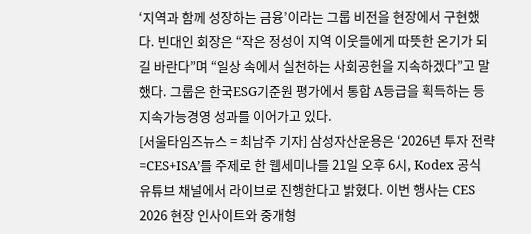‘지역과 함께 성장하는 금융’이라는 그룹 비전을 현장에서 구현했다. 빈대인 회장은 “작은 정성이 지역 이웃들에게 따뜻한 온기가 되길 바란다”며 “일상 속에서 실천하는 사회공헌을 지속하겠다”고 말했다. 그룹은 한국ESG기준원 평가에서 통합 A등급을 획득하는 등 지속가능경영 성과를 이어가고 있다.
[서울타임즈뉴스 = 최남주 기자] 삼성자산운용은 ‘2026년 투자 전략=CES+ISA’를 주제로 한 웹세미나를 21일 오후 6시, Kodex 공식 유튜브 채널에서 라이브로 진행한다고 밝혔다. 이번 행사는 CES 2026 현장 인사이트와 중개형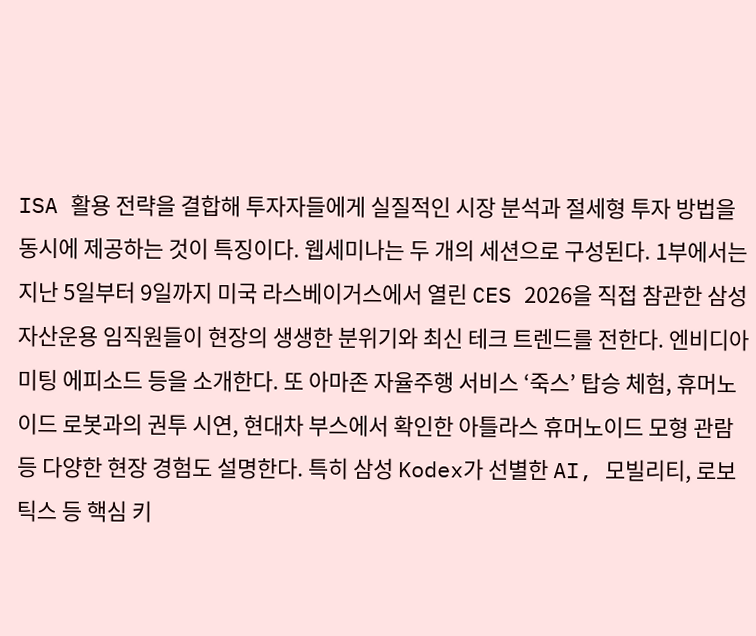ISA 활용 전략을 결합해 투자자들에게 실질적인 시장 분석과 절세형 투자 방법을 동시에 제공하는 것이 특징이다. 웹세미나는 두 개의 세션으로 구성된다. 1부에서는 지난 5일부터 9일까지 미국 라스베이거스에서 열린 CES 2026을 직접 참관한 삼성자산운용 임직원들이 현장의 생생한 분위기와 최신 테크 트렌드를 전한다. 엔비디아 미팅 에피소드 등을 소개한다. 또 아마존 자율주행 서비스 ‘죽스’ 탑승 체험, 휴머노이드 로봇과의 권투 시연, 현대차 부스에서 확인한 아틀라스 휴머노이드 모형 관람 등 다양한 현장 경험도 설명한다. 특히 삼성 Kodex가 선별한 AI, 모빌리티, 로보틱스 등 핵심 키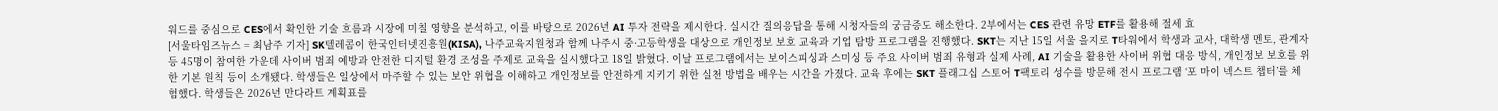워드를 중심으로 CES에서 확인한 기술 흐름과 시장에 미칠 영향을 분석하고, 이를 바탕으로 2026년 AI 투자 전략을 제시한다. 실시간 질의응답을 통해 시청자들의 궁금증도 해소한다. 2부에서는 CES 관련 유망 ETF를 활용해 절세 효
[서울타임즈뉴스 = 최남주 기자] SK텔레콤이 한국인터넷진흥원(KISA), 나주교육지원청과 함께 나주시 중·고등학생을 대상으로 개인정보 보호 교육과 기업 탐방 프로그램을 진행했다. SKT는 지난 15일 서울 을지로 T타워에서 학생과 교사, 대학생 멘토, 관계자 등 45명이 참여한 가운데 사이버 범죄 예방과 안전한 디지털 환경 조성을 주제로 교육을 실시했다고 18일 밝혔다. 이날 프로그램에서는 보이스피싱과 스미싱 등 주요 사이버 범죄 유형과 실제 사례, AI 기술을 활용한 사이버 위협 대응 방식, 개인정보 보호를 위한 기본 원칙 등이 소개됐다. 학생들은 일상에서 마주할 수 있는 보안 위협을 이해하고 개인정보를 안전하게 지키기 위한 실천 방법을 배우는 시간을 가졌다. 교육 후에는 SKT 플래그십 스토어 T팩토리 성수를 방문해 전시 프로그램 ‘포 마이 넥스트 챕터’를 체험했다. 학생들은 2026년 만다라트 계획표를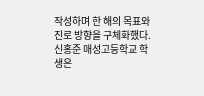작성하며 한 해의 목표와 진로 방향을 구체화했다. 신홍준 매성고등학교 학생은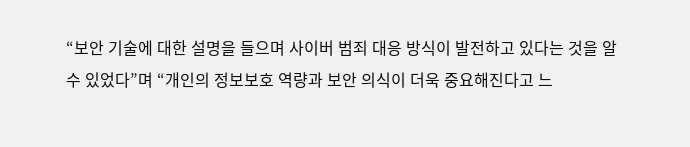“보안 기술에 대한 설명을 들으며 사이버 범죄 대응 방식이 발전하고 있다는 것을 알 수 있었다”며 “개인의 정보보호 역량과 보안 의식이 더욱 중요해진다고 느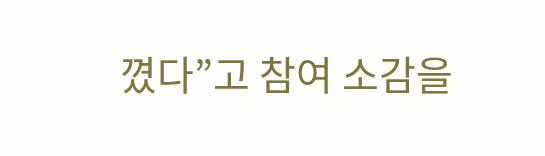꼈다”고 참여 소감을